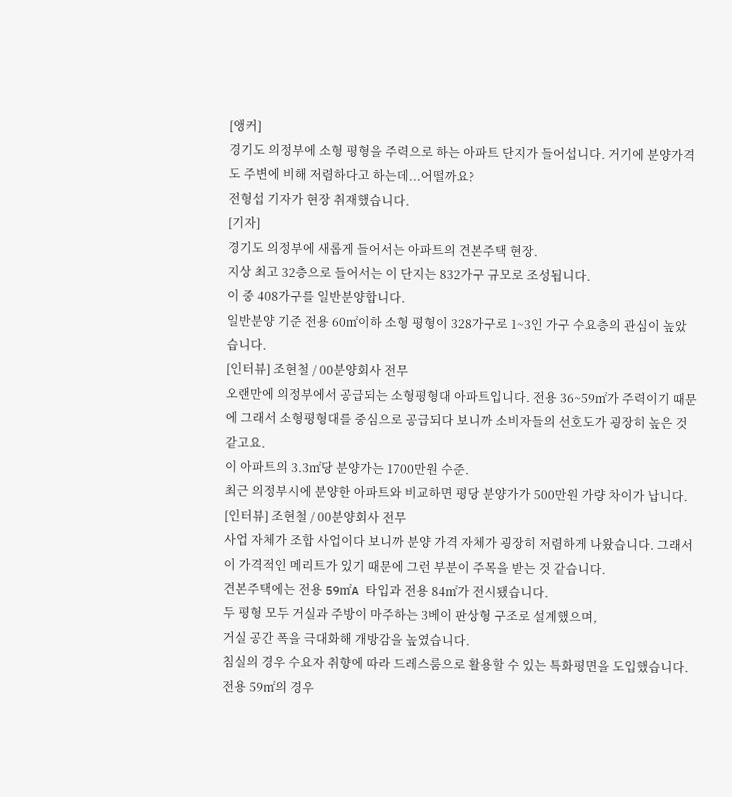[앵커]
경기도 의정부에 소형 평형을 주력으로 하는 아파트 단지가 들어섭니다. 거기에 분양가격도 주변에 비해 저렴하다고 하는데...어떨까요?
전형섭 기자가 현장 취재했습니다.
[기자]
경기도 의정부에 새롭게 들어서는 아파트의 견본주택 현장.
지상 최고 32층으로 들어서는 이 단지는 832가구 규모로 조성됩니다.
이 중 408가구를 일반분양합니다.
일반분양 기준 전용 60㎡이하 소형 평형이 328가구로 1~3인 가구 수요층의 관심이 높았습니다.
[인터뷰] 조현철 / 00분양회사 전무
오랜만에 의정부에서 공급되는 소형평형대 아파트입니다. 전용 36~59㎡가 주력이기 때문에 그래서 소형평형대를 중심으로 공급되다 보니까 소비자들의 선호도가 굉장히 높은 것 같고요.
이 아파트의 3.3㎡당 분양가는 1700만원 수준.
최근 의정부시에 분양한 아파트와 비교하면 평당 분양가가 500만원 가량 차이가 납니다.
[인터뷰] 조현철 / 00분양회사 전무
사업 자체가 조합 사업이다 보니까 분양 가격 자체가 굉장히 저렴하게 나왔습니다. 그래서 이 가격적인 메리트가 있기 때문에 그런 부분이 주목을 받는 것 같습니다.
견본주택에는 전용 59㎡A 타입과 전용 84㎡가 전시됐습니다.
두 평형 모두 거실과 주방이 마주하는 3베이 판상형 구조로 설계했으며,
거실 공간 폭을 극대화해 개방감을 높였습니다.
침실의 경우 수요자 취향에 따라 드레스룸으로 활용할 수 있는 특화평면을 도입했습니다.
전용 59㎡의 경우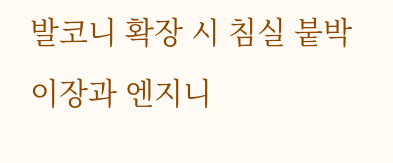발코니 확장 시 침실 붙박이장과 엔지니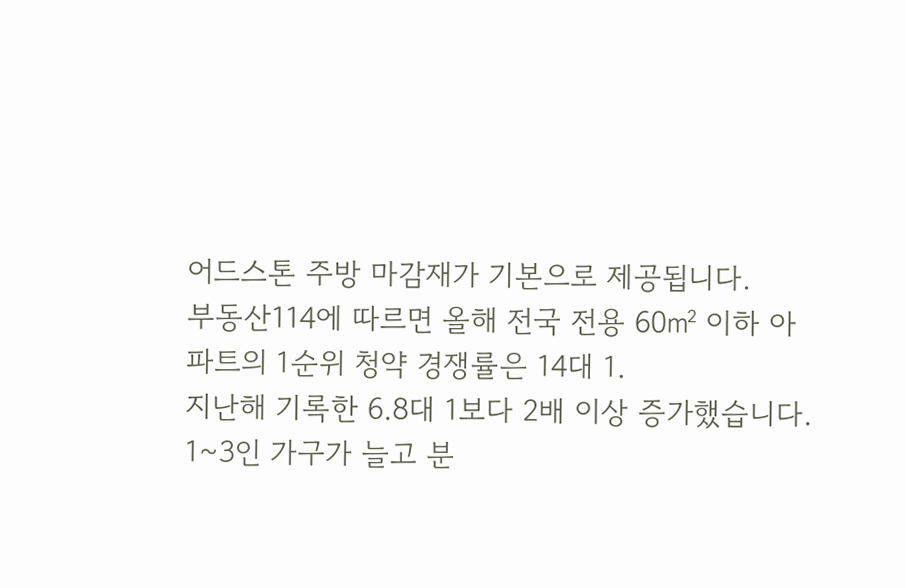어드스톤 주방 마감재가 기본으로 제공됩니다.
부동산114에 따르면 올해 전국 전용 60㎡ 이하 아파트의 1순위 청약 경쟁률은 14대 1.
지난해 기록한 6.8대 1보다 2배 이상 증가했습니다.
1~3인 가구가 늘고 분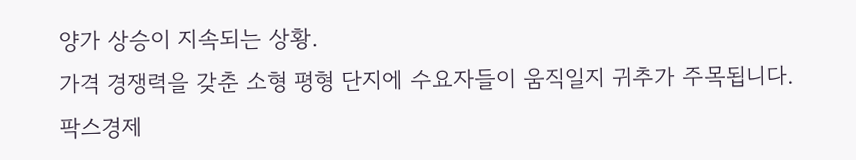양가 상승이 지속되는 상황.
가격 경쟁력을 갖춘 소형 평형 단지에 수요자들이 움직일지 귀추가 주목됩니다.
팍스경제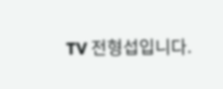TV 전형섭입니다.